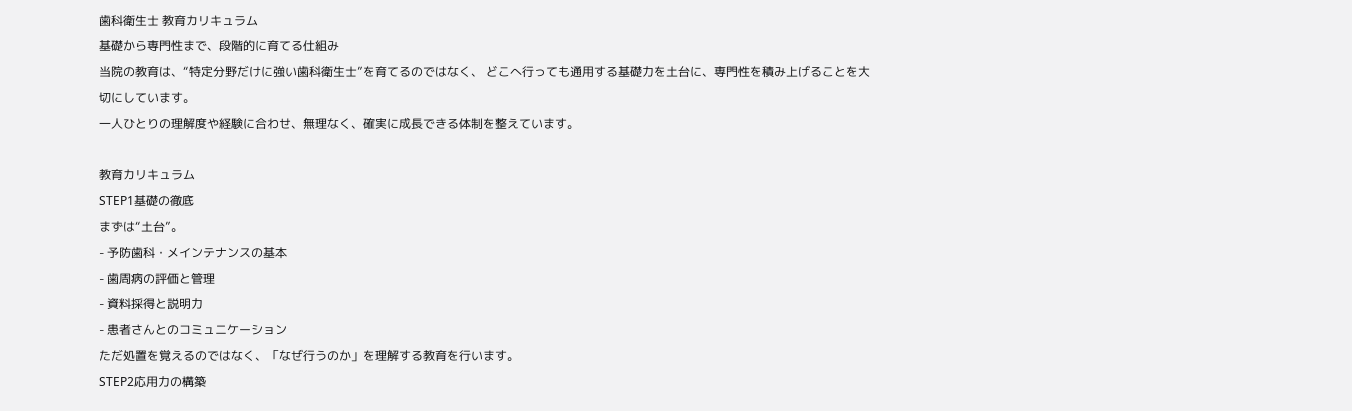歯科衛生士 教育カリキュラム
基礎から専門性まで、段階的に育てる仕組み
当院の教育は、“特定分野だけに強い歯科衛生士”を育てるのではなく、 どこへ行っても通用する基礎力を土台に、専門性を積み上げることを大切にしています。
一人ひとりの理解度や経験に合わせ、無理なく、確実に成長できる体制を整えています。

教育カリキュラム
STEP1基礎の徹底
まずは“土台”。
- 予防歯科・メインテナンスの基本
- 歯周病の評価と管理
- 資料採得と説明力
- 患者さんとのコミュニケーション
ただ処置を覚えるのではなく、「なぜ行うのか」を理解する教育を行います。
STEP2応用力の構築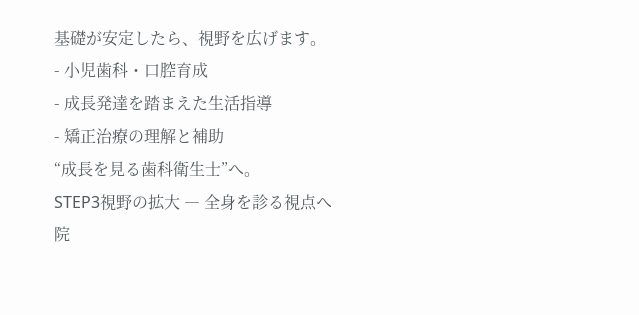基礎が安定したら、視野を広げます。
- 小児歯科・口腔育成
- 成長発達を踏まえた生活指導
- 矯正治療の理解と補助
“成長を見る歯科衛生士”へ。
STEP3視野の拡大 ― 全身を診る視点へ
院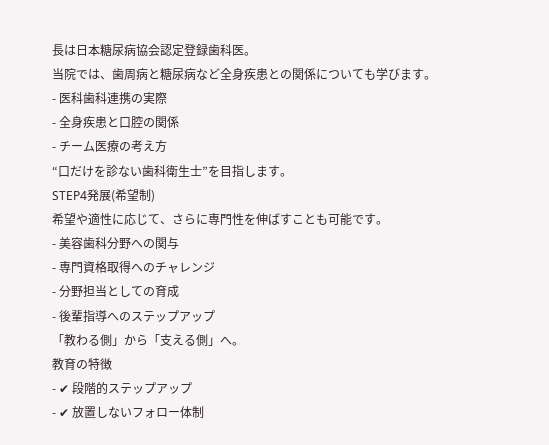長は日本糖尿病協会認定登録歯科医。
当院では、歯周病と糖尿病など全身疾患との関係についても学びます。
- 医科歯科連携の実際
- 全身疾患と口腔の関係
- チーム医療の考え方
“口だけを診ない歯科衛生士”を目指します。
STEP4発展(希望制)
希望や適性に応じて、さらに専門性を伸ばすことも可能です。
- 美容歯科分野への関与
- 専門資格取得へのチャレンジ
- 分野担当としての育成
- 後輩指導へのステップアップ
「教わる側」から「支える側」へ。
教育の特徴
- ✔ 段階的ステップアップ
- ✔ 放置しないフォロー体制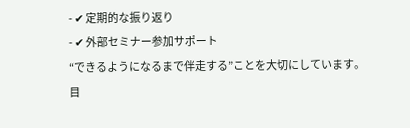- ✔ 定期的な振り返り
- ✔ 外部セミナー参加サポート
“できるようになるまで伴走する”ことを大切にしています。
目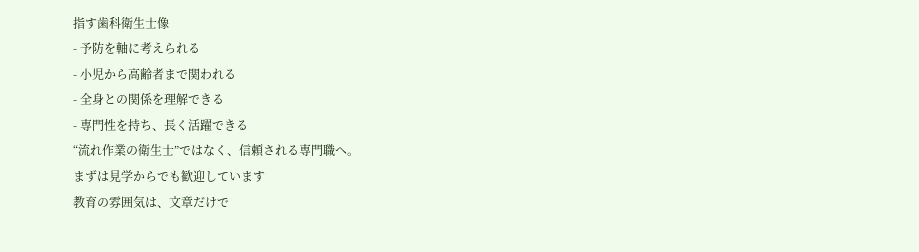指す歯科衛生士像
- 予防を軸に考えられる
- 小児から高齢者まで関われる
- 全身との関係を理解できる
- 専門性を持ち、長く活躍できる
“流れ作業の衛生士”ではなく、信頼される専門職へ。
まずは見学からでも歓迎しています
教育の雰囲気は、文章だけで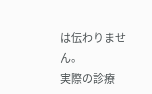は伝わりません。
実際の診療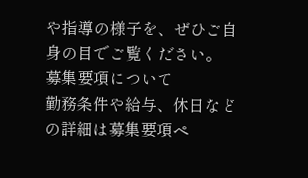や指導の様子を、ぜひご自身の目でご覧ください。
募集要項について
勤務条件や給与、休日などの詳細は募集要項ペ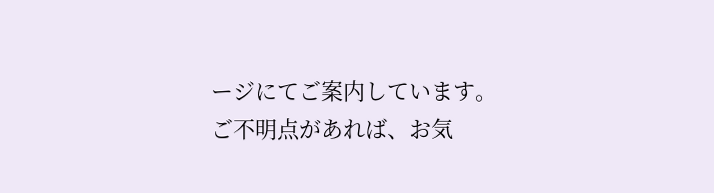ージにてご案内しています。
ご不明点があれば、お気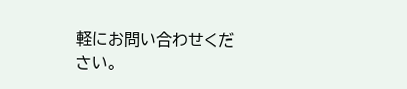軽にお問い合わせください。